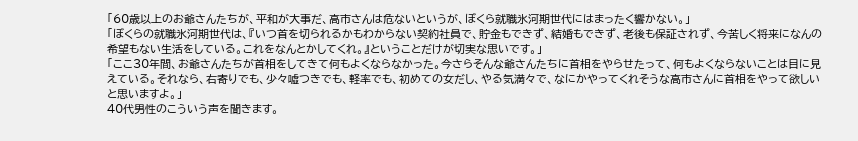「60歳以上のお爺さんたちが、平和が大事だ、高市さんは危ないというが、ぼくら就職氷河期世代にはまったく響かない。」
「ぼくらの就職氷河期世代は、『いつ首を切られるかもわからない契約社員で、貯金もできず、結婚もできず、老後も保証されず、今苦しく将来になんの希望もない生活をしている。これをなんとかしてくれ。』ということだけが切実な思いです。」
「ここ30年間、お爺さんたちが首相をしてきて何もよくならなかった。今さらそんな爺さんたちに首相をやらせたって、何もよくならないことは目に見えている。それなら、右寄りでも、少々嘘つきでも、軽率でも、初めての女だし、やる気満々で、なにかやってくれそうな高市さんに首相をやって欲しいと思いますよ。」
40代男性のこういう声を聞きます。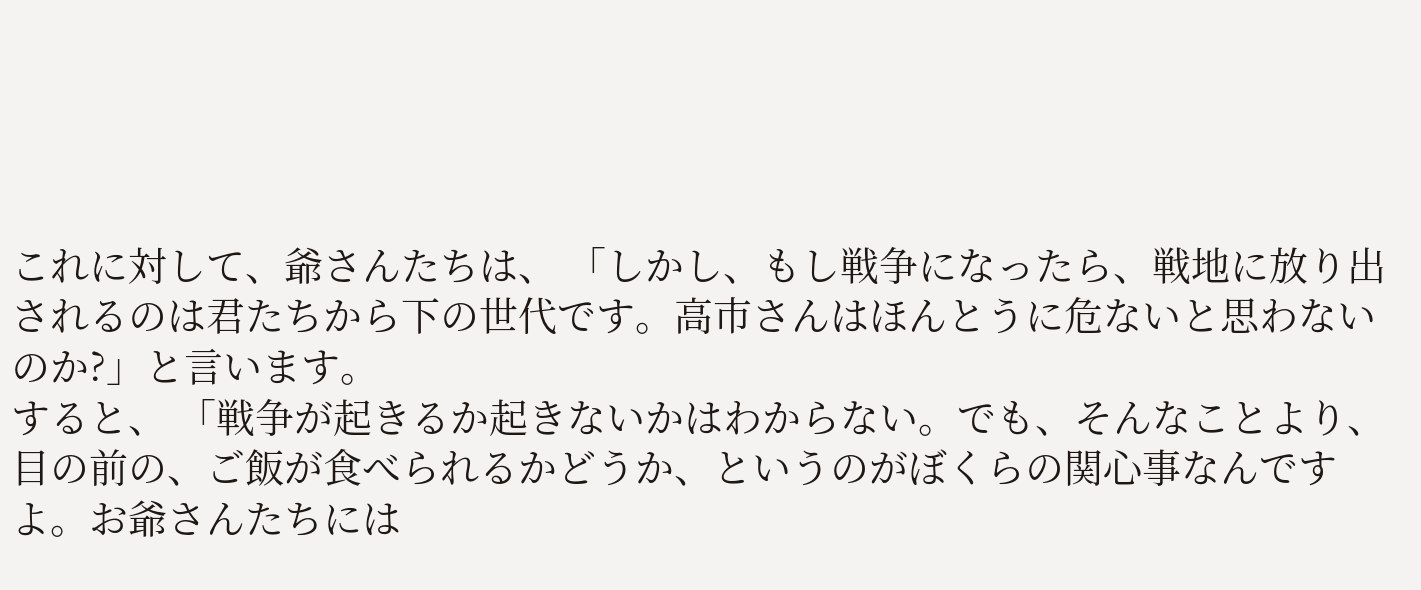これに対して、爺さんたちは、 「しかし、もし戦争になったら、戦地に放り出されるのは君たちから下の世代です。高市さんはほんとうに危ないと思わないのか?」と言います。
すると、 「戦争が起きるか起きないかはわからない。でも、そんなことより、目の前の、ご飯が食べられるかどうか、というのがぼくらの関心事なんですよ。お爺さんたちには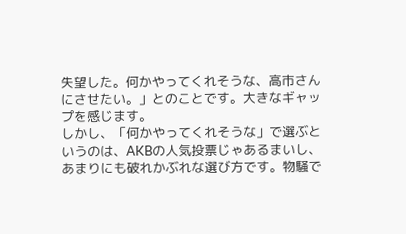失望した。何かやってくれそうな、高市さんにさせたい。」とのことです。大きなギャップを感じます。
しかし、「何かやってくれそうな」で選ぶというのは、AKBの人気投票じゃあるまいし、あまりにも破れかぶれな選び方です。物騒で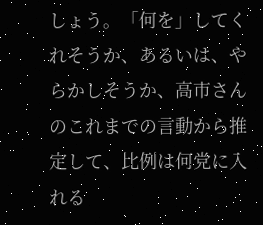しょう。「何を」してくれそうか、あるいは、やらかしそうか、高市さんのこれまでの言動から推定して、比例は何党に入れる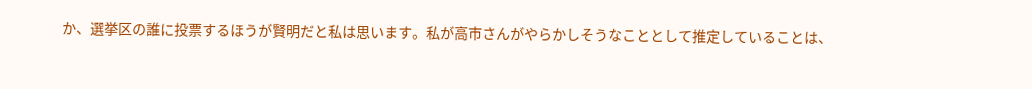か、選挙区の誰に投票するほうが賢明だと私は思います。私が高市さんがやらかしそうなこととして推定していることは、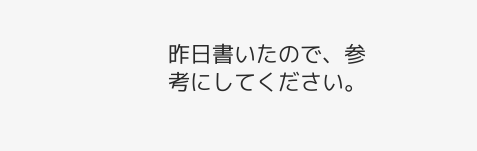昨日書いたので、参考にしてください。